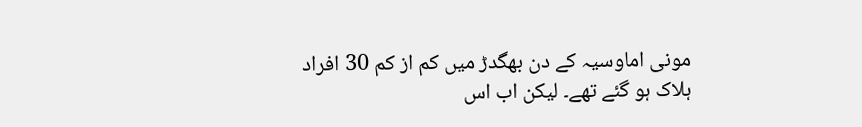مونی اماوسیہ کے دن بھگدڑ میں کم از کم 30 افراد ہلاک ہو گئے تھے۔ لیکن اب اس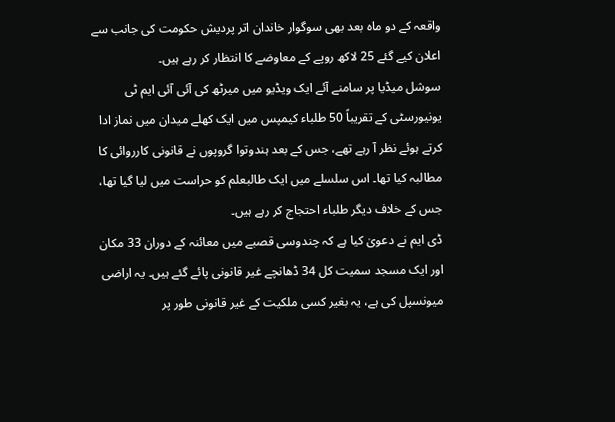واقعہ کے دو ماہ بعد بھی سوگوار خاندان اتر پردیش حکومت کی جانب سے اعلان کیے گئے 25 لاکھ روپے کے معاوضے کا انتظار کر رہے ہیں۔
سوشل میڈیا پر سامنے آئے ایک ویڈیو میں میرٹھ کی آئی آئی ایم ٹی یونیورسٹی کے تقریباً 50 طلباء کیمپس میں ایک کھلے میدان میں نماز ادا کرتے ہوئے نظر آ رہے تھے، جس کے بعد ہندوتوا گروپوں نے قانونی کارروائی کا مطالبہ کیا تھا۔ اس سلسلے میں ایک طالبعلم کو حراست میں لیا گیا تھا، جس کے خلاف دیگر طلباء احتجاج کر رہے ہیں۔
ڈی ایم نے دعویٰ کیا ہے کہ چندوسی قصبے میں معائنہ کے دوران 33 مکان اور ایک مسجد سمیت کل 34 ڈھانچے غیر قانونی پائے گئے ہیں۔ یہ اراضی میونسپل کی ہے، یہ بغیر کسی ملکیت کے غیر قانونی طور پر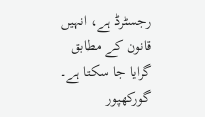رجسٹرڈ ہے، انہیں قانون کے مطابق گرایا جا سکتا ہے۔
گورکھپور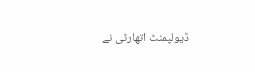ڈیولپمنٹ اتھارٹی نے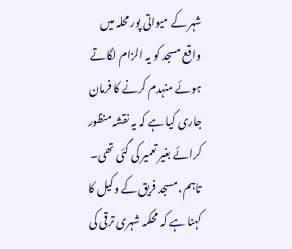شہر کے میواتی پور محلہ میں واقع مسجد کو یہ الزام لگاتے ہوئے منہدم کرنے کا فرمان جاری کیا ہے کہ یہ نقشہ منظور کرائے بغیر تعمیر کی گئی تھی۔ تاہم، مسجد فریق کے وکیل کا کہنا ہے کہ محکمہ شہری ترقی کی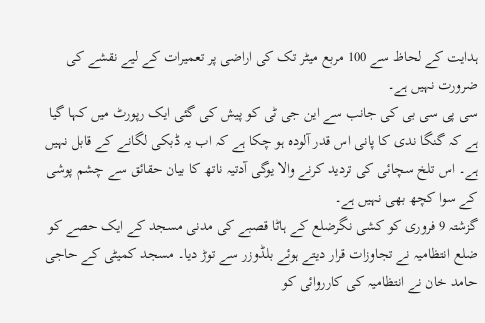ہدایت کے لحاظ سے 100 مربع میٹر تک کی اراضی پر تعمیرات کے لیے نقشے کی ضرورت نہیں ہے۔
سی پی سی بی کی جانب سے این جی ٹی کو پیش کی گئی ایک رپورٹ میں کہا گیا ہے کہ گنگا ندی کا پانی اس قدر آلودہ ہو چکا ہے کہ اب یہ ڈبکی لگانے کے قابل نہیں ہے۔ اس تلخ سچائی کی تردید کرنے والا یوگی آدتیہ ناتھ کا بیان حقائق سے چشم پوشی کے سوا کچھ بھی نہیں ہے۔
گزشتہ 9 فروری کو کشی نگرضلع کے ہاٹا قصبے کی مدنی مسجد کے ایک حصے کو ضلع انتظامیہ نے تجاوزات قرار دیتے ہوئے بلڈوزر سے توڑ دیا۔ مسجد کمیٹی کے حاجی حامد خان نے انتظامیہ کی کارروائی کو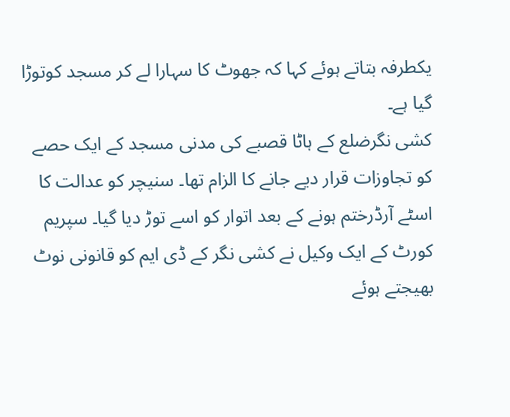یکطرفہ بتاتے ہوئے کہا کہ جھوٹ کا سہارا لے کر مسجد کوتوڑا گیا ہے۔
کشی نگرضلع کے ہاٹا قصبے کی مدنی مسجد کے ایک حصے کو تجاوزات قرار دیے جانے کا الزام تھا۔ سنیچر کو عدالت کا اسٹے آرڈرختم ہونے کے بعد اتوار کو اسے توڑ دیا گیا۔ سپریم کورٹ کے ایک وکیل نے کشی نگر کے ڈی ایم کو قانونی نوٹ بھیجتے ہوئے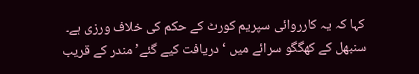کہا کہ یہ کارروائی سپریم کورٹ کے حکم کی خلاف ورزی ہے۔
سنبھل کے کھگگو سرائے میں ‘دریافت کیے گئے’ مندر کے قریب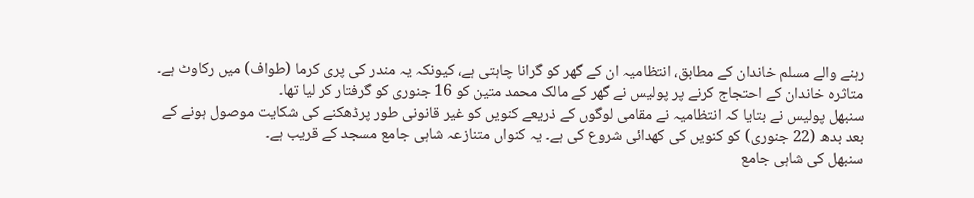رہنے والے مسلم خاندان کے مطابق، انتظامیہ ان کے گھر کو گرانا چاہتی ہے، کیونکہ یہ مندر کی پری کرما (طواف) میں رکاوٹ ہے۔ متاثرہ خاندان کے احتجاج کرنے پر پولیس نے گھر کے مالک محمد متین کو 16 جنوری کو گرفتار کر لیا تھا۔
سنبھل پولیس نے بتایا کہ انتظامیہ نے مقامی لوگوں کے ذریعے کنویں کو غیر قانونی طور پرڈھکنے کی شکایت موصول ہونے کے بعد بدھ (22 جنوری) کو کنویں کی کھدائی شروع کی ہے۔ یہ کنواں متنازعہ شاہی جامع مسجد کے قریب ہے۔
سنبھل کی شاہی جامع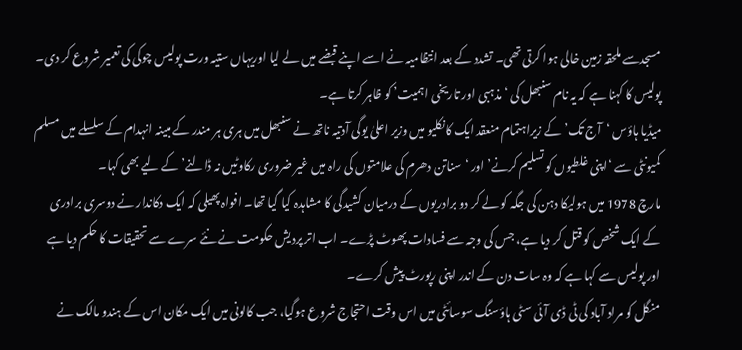مسجدسے ملحقہ زمین خالی ہوا کرتی تھی۔ تشدد کے بعد انتظامیہ نے اسے اپنے قبضے میں لے لیا اوریہاں ستیہ ورت پولیس چوکی کی تعمیر شروع کر دی۔ پولیس کا کہنا ہے کہ یہ نام سنبھل کی ‘مذہبی اور تاریخی اہمیت’ کو ظاہر کرتا ہے۔
میڈیا ہاؤس ‘آج تک’ کے زیراہتمام منعقد ایک کانکلیو میں وزیر اعلیٰ یوگی آدتیہ ناتھ نے سنبھل میں ہری ہر مندر کے مبینہ انہدام کے سلسلے میں مسلم کمیونٹی سے ‘اپنی غلطیوں کو تسلیم کرنے’ اور ‘سناتن دھرم کی علامتوں کی راہ میں غیر ضروری رکاوٹیں نہ ڈالنے’ کے لیے بھی کہا۔
مارچ 1978 میں ہولیکا دہن کی جگہ کو لے کر دو برادریوں کے درمیان کشیدگی کا مشاہدہ کیا گیا تھا۔ افواہ پھیلی کہ ایک دکاندار نے دوسری برادری کے ایک شخص کو قتل کر دیا ہے، جس کی وجہ سے فسادات پھوٹ پڑے۔ اب اتر پردیش حکومت نے نئے سرے سے تحقیقات کا حکم دیا ہے اور پولیس سے کہا ہے کہ وہ سات دن کے اندر اپنی رپورٹ پیش کرے۔
منگل کو مراد آباد کی ٹی ڈی آئی سٹی ہاؤسنگ سوسائٹی میں اس وقت احتجاج شروع ہوگیا، جب کالونی میں ایک مکان اس کے ہندو مالک نے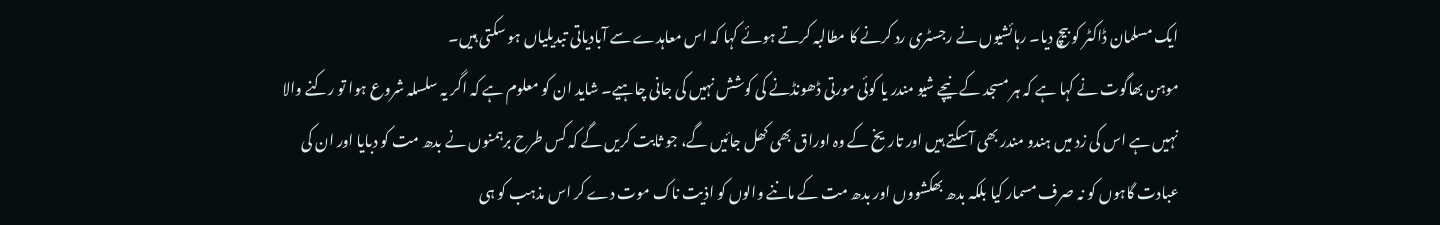ایک مسلمان ڈاکٹر کو بیچ دیا۔ رہائشیوں نے رجسٹری رد کرنے کا مطالبہ کرتے ہوئے کہا کہ اس معاہدے سے آبادیاتی تبدیلیاں ہو سکتی ہیں۔
موہن بھاگوت نے کہا ہے کہ ہر مسجد کے نیچے شیو مندر یا کوئی مورتی ڈھونڈنے کی کوشش نہیں کی جانی چاہیے۔ شاید ان کو معلوم ہے کہ اگر یہ سلسلہ شروع ہوا تو رکنے والا نہیں ہے اس کی زد میں ہندو مندر بھی آسکتے ہیں اور تاریخ کے وہ اوراق بھی کھل جائیں گے، جو ثابت کریں گے کہ کس طرح برہمنوں نے بدھ مت کو دبایا اور ان کی عبادت گاہوں کو نہ صرف مسمار کیا بلکہ بدھ بھکشووں اور بدھ مت کے ماننے والوں کو اذیت ناک موت دے کر اس مذہب کو ہی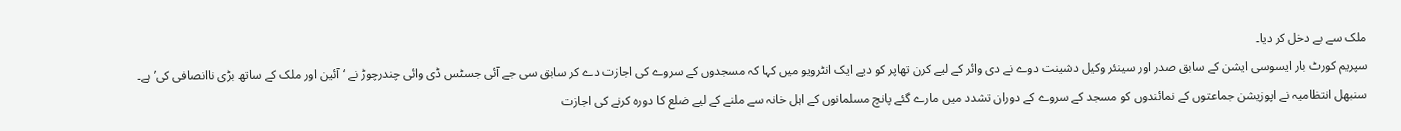ملک سے بے دخل کر دیا۔
سپریم کورٹ بار ایسوسی ایشن کے سابق صدر اور سینئر وکیل دشینت دوے نے دی وائر کے لیے کرن تھاپر کو دیے ایک انٹرویو میں کہا کہ مسجدوں کے سروے کی اجازت دے کر سابق سی جے آئی جسٹس ڈی وائی چندرچوڑ نے ‘آئین اور ملک کے ساتھ بڑی ناانصافی کی’ ہے۔
سنبھل انتظامیہ نے اپوزیشن جماعتوں کے نمائندوں کو مسجد کے سروے کے دوران تشدد میں مارے گئے پانچ مسلمانوں کے اہل خانہ سے ملنے کے لیے ضلع کا دورہ کرنے کی اجازت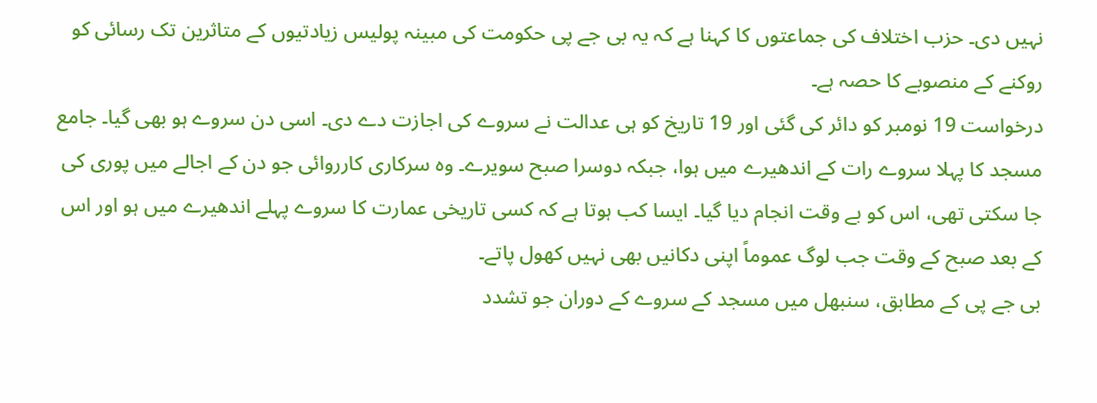نہیں دی۔ حزب اختلاف کی جماعتوں کا کہنا ہے کہ یہ بی جے پی حکومت کی مبینہ پولیس زیادتیوں کے متاثرین تک رسائی کو روکنے کے منصوبے کا حصہ ہے۔
درخواست 19 نومبر کو دائر کی گئی اور 19 تاریخ کو ہی عدالت نے سروے کی اجازت دے دی۔ اسی دن سروے ہو بھی گیا۔ جامع مسجد کا پہلا سروے رات کے اندھیرے میں ہوا، جبکہ دوسرا صبح سویرے۔ وہ سرکاری کارروائی جو دن کے اجالے میں پوری کی جا سکتی تھی، اس کو بے وقت انجام دیا گیا۔ ایسا کب ہوتا ہے کہ کسی تاریخی عمارت کا سروے پہلے اندھیرے میں ہو اور اس کے بعد صبح کے وقت جب لوگ عموماً اپنی دکانیں بھی نہیں کھول پاتے۔
بی جے پی کے مطابق، سنبھل میں مسجد کے سروے کے دوران جو تشدد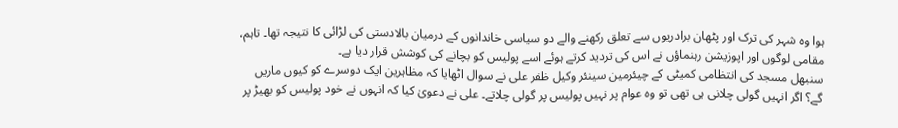ہوا وہ شہر کی ترک اور پٹھان برادریوں سے تعلق رکھنے والے دو سیاسی خاندانوں کے درمیان بالادستی کی لڑائی کا نتیجہ تھا۔ تاہم، مقامی لوگوں اور اپوزیشن رہنماؤں نے اس کی تردید کرتے ہوئے اسے پولیس کو بچانے کی کوشش قرار دیا ہے۔
سنبھل مسجد کی انتظامی کمیٹی کے چیئرمین سینئر وکیل ظفر علی نے سوال اٹھایا کہ مظاہرین ایک دوسرے کو کیوں ماریں گے؟ اگر انہیں گولی چلانی ہی تھی تو وہ عوام پر نہیں پولیس پر گولی چلاتے۔ علی نے دعویٰ کیا کہ انہوں نے خود پولیس کو بھیڑ پر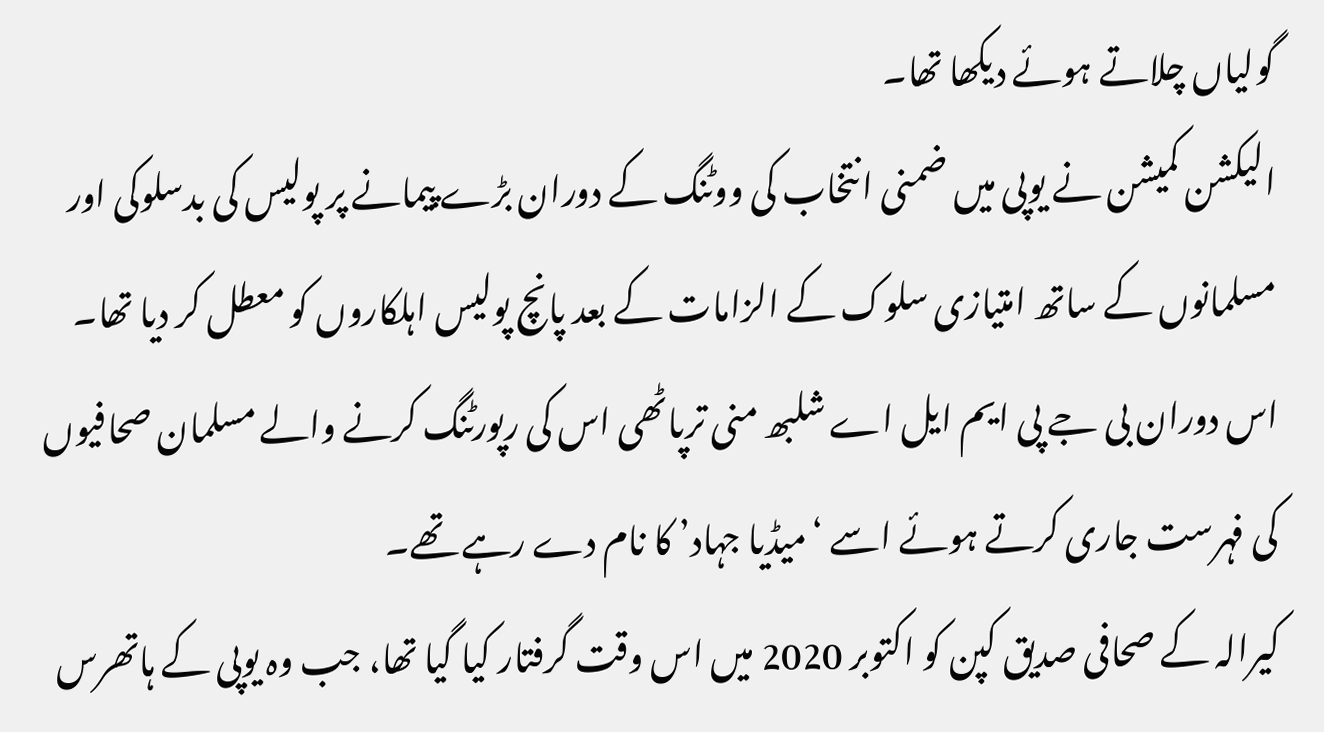گولیاں چلاتے ہوئے دیکھا تھا۔
الیکشن کمیشن نے یوپی میں ضمنی انتخاب کی ووٹنگ کے دوران بڑے پیمانے پر پولیس کی بدسلوکی اور مسلمانوں کے ساتھ امتیازی سلوک کے الزامات کے بعد پانچ پولیس اہلکاروں کو معطل کر دیا تھا۔ اس دوران بی جے پی ایم ایل اے شلبھ منی ترپاٹھی اس کی رپورٹنگ کرنے والے مسلمان صحافیوں کی فہرست جاری کرتے ہوئے اسے ‘میڈیا جہاد’ کا نام دے رہے تھے۔
کیرالہ کے صحافی صدیق کپن کو اکتوبر 2020 میں اس وقت گرفتار کیا گیا تھا، جب وہ یوپی کے ہاتھرس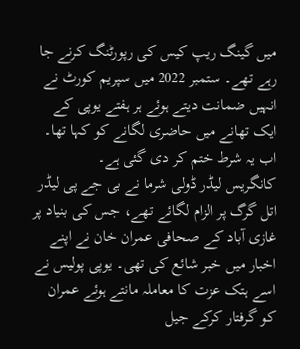میں گینگ ریپ کیس کی رپورٹنگ کرنے جا رہے تھے۔ ستمبر 2022 میں سپریم کورٹ نے انہیں ضمانت دیتے ہوئے ہر ہفتے یوپی کے ایک تھانے میں حاضری لگانے کو کہا تھا۔ اب یہ شرط ختم کر دی گئی ہے۔
کانگریس لیڈر ڈولی شرما نے بی جے پی لیڈر اتل گرگ پر الزام لگائے تھے، جس کی بنیاد پر غازی آباد کے صحافی عمران خان نے اپنے اخبار میں خبر شائع کی تھی۔ یوپی پولیس نے اسے ہتک عزت کا معاملہ مانتے ہوئے عمران کو گرفتار کرکے جیل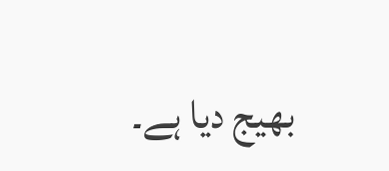بھیج دیا ہے۔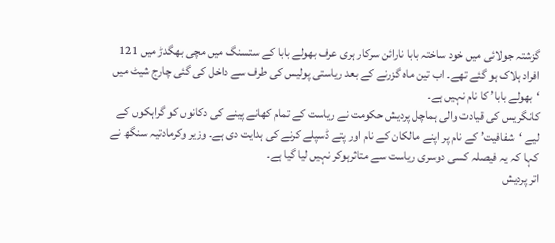گزشتہ جولائی میں خود ساختہ بابا نارائن سرکار ہری عرف بھولے بابا کے ستسنگ میں مچی بھگدڑ میں 121 افراد ہلاک ہو گئے تھے۔ اب تین ماہ گزرنے کے بعد ریاستی پولیس کی طرف سے داخل کی گئی چارج شیٹ میں ‘بھولے بابا’ کا نام نہیں ہے۔
کانگریس کی قیادت والی ہماچل پردیش حکومت نے ریاست کے تمام کھانے پینے کی دکانوں کو گراہکوں کے لیے ‘شفافیت’ کے نام پر اپنے مالکان کے نام اور پتے ڈسپلے کرنے کی ہدایت دی ہے۔ وزیر وکرمادتیہ سنگھ نے کہا کہ یہ فیصلہ کسی دوسری ریاست سے متاثرہوکر نہیں لیا گیا ہے۔
اتر پردیش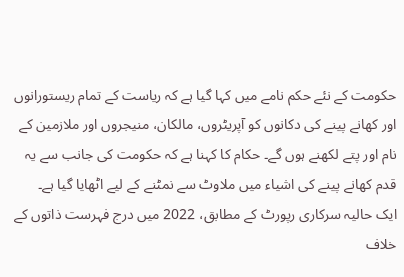حکومت کے نئے حکم نامے میں کہا گیا ہے کہ ریاست کے تمام ریستورانوں اور کھانے پینے کی دکانوں کو آپریٹروں، مالکان، منیجروں اور ملازمین کے نام اور پتے لکھنے ہوں گے۔ حکام کا کہنا ہے کہ حکومت کی جانب سے یہ قدم کھانے پینے کی اشیاء میں ملاوٹ سے نمٹنے کے لیے اٹھایا گیا ہے۔
ایک حالیہ سرکاری رپورٹ کے مطابق، 2022 میں درج فہرست ذاتوں کے خلاف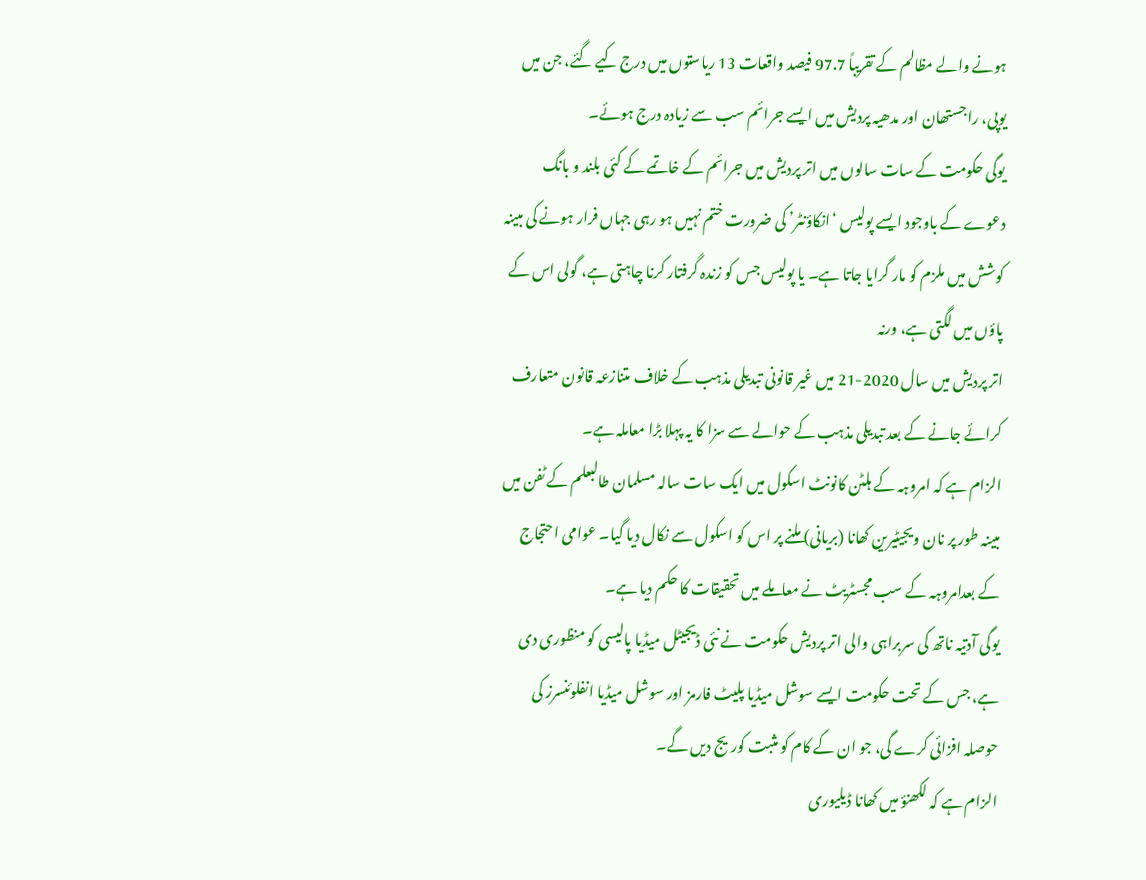ہونے والے مظالم کے تقریباً 97.7 فیصد واقعات 13 ریاستوں میں درج کیے گئے، جن میں یوپی، راجستھان اور مدھیہ پردیش میں ایسے جرائم سب سے زیادہ درج ہوئے۔
یوگی حکومت کے سات سالوں میں اتر پردیش میں جرائم کے خاتمے کے کئی بلند و بانگ دعوے کے باوجود ایسے پولیس ‘انکاؤنٹر’ کی ضرورت ختم نہیں ہو رہی جہاں فرار ہونے کی مبینہ کوشش میں ملزم کو مار گرایا جاتا ہے۔ یا پولیس جس کو زندہ گرفتار کرنا چاہتی ہے، گولی اس کے پاؤں میں لگتی ہے، ورنہ
اتر پردیش میں سال 2020-21 میں غیر قانونی تبدیلی مذہب کے خلاف متنازعہ قانون متعارف کرائے جانے کے بعد تبدیلی مذہب کے حوالے سے سزا کا یہ پہلا بڑا معاملہ ہے۔
الزام ہے کہ امروہہ کے ہلٹن کانونٹ اسکول میں ایک سات سالہ مسلمان طالبعلم کے ٹفن میں مبینہ طور پر نان ویجیٹیرین کھانا (بریانی) ملنے پر اس کو اسکول سے نکال دیا گیا۔ عوامی احتجاج کے بعدامروہہ کے سب مجسٹریٹ نے معاملے میں تحقیقات کا حکم دیا ہے۔
یوگی آدتیہ ناتھ کی سربراہی والی اتر پردیش حکومت نے نئی ڈیجیٹل میڈیا پالیسی کو منظوری دی ہے، جس کے تحت حکومت ایسے سوشل میڈیا پلیٹ فارمز اور سوشل میڈیا انفلوئنسرز کی حوصلہ افزائی کرے گی، جو ان کے کام کو مثبت کوریج دیں گے۔
الزام ہے کہ لکھنؤ میں کھانا ڈیلیوری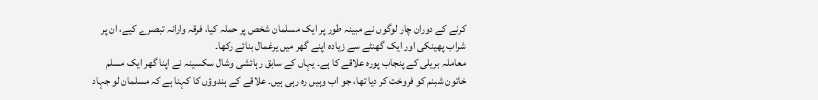کرنے کے دوران چار لوگوں نے مبینہ طور پر ایک مسلمان شخص پر حملہ کیا، فرقہ وارانہ تبصرے کیے، ان پر شراب پھینکی اور ایک گھنٹے سے زیادہ اپنے گھر میں یرغمال بنائے رکھا۔
معاملہ بریلی کے پنجاب پورہ علاقے کا ہے۔ یہاں کے سابق رہائشی وشال سکسینہ نے اپنا گھر ایک مسلم خاتون شبنم کو فروخت کر دیا تھا، جو اب وہیں رہ رہی ہیں۔ علاقے کے ہندوؤں کا کہنا ہے کہ مسلمان لو جہاد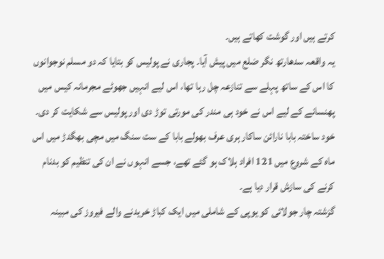کرتے ہیں اور گوشت کھاتے ہیں۔
یہ واقعہ سدھارتھ نگر ضلع میں پیش آیا۔ پجاری نے پولیس کو بتایا کہ دو مسلم نوجوانوں کا اس کے ساتھ پہلے سے تنازعہ چل رہا تھا، اس لیے انہیں جھوٹے مجرمانہ کیس میں پھنسانے کے لیے اس نے خود ہی مندر کی مورتی توڑ دی اور پولیس سے شکایت کر دی۔
خود ساختہ بابا نارائن ساکار ہری عرف بھولے بابا کے ست سنگ میں مچی بھگدڑ میں اس ماہ کے شروع میں 121 افراد ہلاک ہو گئے تھے، جسے انہوں نے ان کی تنظیم کو بدنام کرنے کی سازش قرار دیا ہے۔
گزشتہ چار جولائی کو یوپی کے شاملی میں ایک کباڑ خریدنے والے فیروز کی مبینہ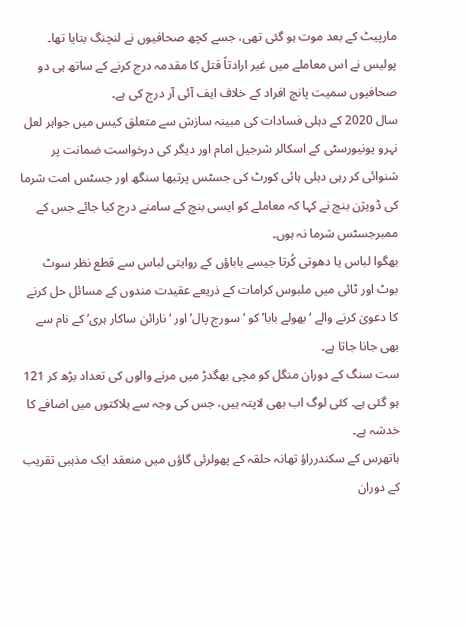مارپیٹ کے بعد موت ہو گئی تھی، جسے کچھ صحافیوں نے لنچنگ بتایا تھا۔ پولیس نے اس معاملے میں غیر ارادتاً قتل کا مقدمہ درج کرنے کے ساتھ ہی دو صحافیوں سمیت پانچ افراد کے خلاف ایف آئی آر درج کی ہے۔
سال 2020 کے دہلی فسادات کی مبینہ سازش سے متعلق کیس میں جواہر لعل نہرو یونیورسٹی کے اسکالر شرجیل امام اور دیگر کی درخواست ضمانت پر شنوائی کر رہی دہلی ہائی کورٹ کی جسٹس پرتبھا سنگھ اور جسٹس امت شرما کی ڈویژن بنچ نے کہا کہ معاملے کو ایسی بنچ کے سامنے درج کیا جائے جس کے ممبرجسٹس شرما نہ ہوں۔
بھگوا لباس یا دھوتی کُرتا جیسے باباؤں کے روایتی لباس سے قطع نظر سوٹ بوٹ اور ٹائی میں ملبوس کرامات کے ذریعے عقیدت مندوں کے مسائل حل کرنے کا دعویٰ کرنے والے ‘بھولے بابا’ کو ‘سورج پال’ اور ‘نارائن ساکار ہری’ کے نام سے بھی جانا جاتا ہے۔
ست سنگ کے دوران منگل کو مچی بھگدڑ میں مرنے والوں کی تعداد بڑھ کر 121 ہو گئی ہے۔ کئی لوگ اب بھی لاپتہ ہیں، جس کی وجہ سے ہلاکتوں میں اضافے کا خدشہ ہے۔
ہاتھرس کے سکندرراؤ تھانہ حلقہ کے پھولرئی گاؤں میں منعقد ایک مذہبی تقریب کے دوران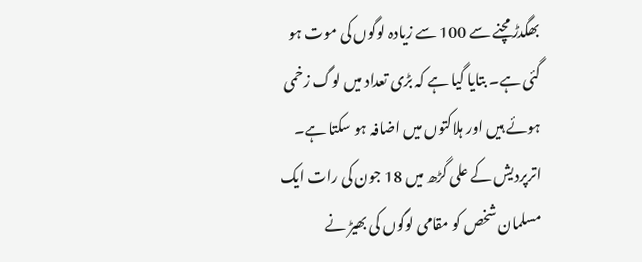بھگدڑ مچنے سے 100 سے زیادہ لوگوں کی موت ہو گئی ہے۔ بتایا گیا ہے کہ بڑی تعداد میں لوگ زخمی ہوئے ہیں اور ہلاکتوں میں اضافہ ہو سکتا ہے۔
اترپردیش کے علی گڑھ میں 18 جون کی رات ایک مسلمان شخص کو مقامی لوگوں کی بھیڑ نے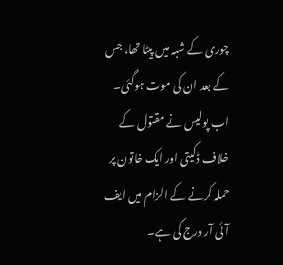چوری کے شبہ میں پیٹا تھا، جس کے بعد ان کی موت ہوگئی۔ اب پولیس نے مقتول کے خلاف ڈکیتی اور ایک خاتون پر حملہ کرنے کے الزام میں ایف آئی آر درج کی ہے۔